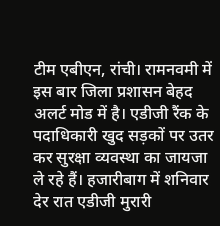टीम एबीएन, रांची। रामनवमी में इस बार जिला प्रशासन बेहद अलर्ट मोड में है। एडीजी रैंक के पदाधिकारी खुद सड़कों पर उतर कर सुरक्षा व्यवस्था का जायजा ले रहे हैं। हजारीबाग में शनिवार देर रात एडीजी मुरारी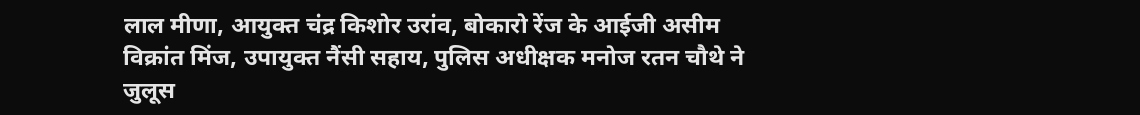लाल मीणा, आयुक्त चंद्र किशोर उरांव, बोकारो रेंज के आईजी असीम विक्रांत मिंज, उपायुक्त नैंसी सहाय, पुलिस अधीक्षक मनोज रतन चौथे ने जुलूस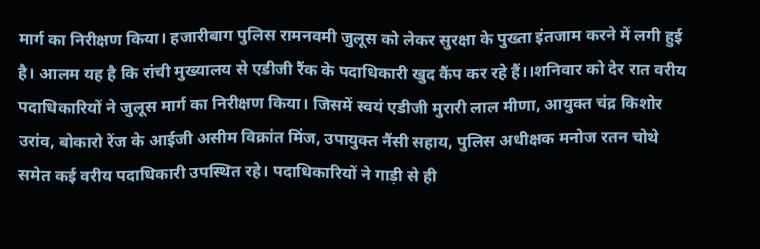मार्ग का निरीक्षण किया। हजारीबाग पुलिस रामनवमी जुलूस को लेकर सुरक्षा के पुख्ता इंतजाम करने में लगी हुई है। आलम यह है कि रांची मुख्यालय से एडीजी रैंक के पदाधिकारी खुद कैंप कर रहे हैं।।शनिवार को देर रात वरीय पदाधिकारियों ने जुलूस मार्ग का निरीक्षण किया। जिसमें स्वयं एडीजी मुरारी लाल मीणा, आयुक्त चंद्र किशोर उरांव, बोकारो रेंज के आईजी असीम विक्रांत मिंज, उपायुक्त नैंसी सहाय, पुलिस अधीक्षक मनोज रतन चोथे समेत कई वरीय पदाधिकारी उपस्थित रहे। पदाधिकारियों ने गाड़ी से ही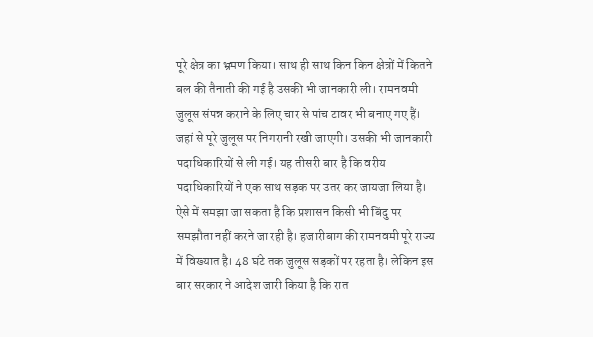पूरे क्षेत्र का भ्रमण किया। साथ ही साथ किन किन क्षेत्रों में कितने बल की तैनाती की गई है उसकी भी जानकारी ली। रामनवमी जुलूस संपन्न कराने के लिए चार से पांच टावर भी बनाए गए हैं। जहां से पूरे जुलूस पर निगरानी रखी जाएगी। उसकी भी जानकारी पदाधिकारियों से ली गई। यह तीसरी बार है कि वरीय पदाधिकारियों ने एक साथ सड़क पर उतर कर जायजा लिया है। ऐसे में समझा जा सकता है कि प्रशासन किसी भी बिंदु पर समझौता नहीं करने जा रही है। हजारीबाग की रामनवमी पूरे राज्य में विख्यात है। 48 घंटे तक जुलूस सड़कों पर रहता है। लेकिन इस बार सरकार ने आदेश जारी किया है कि रात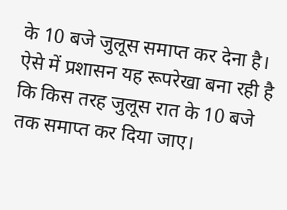के 10 बजे जुलूस समाप्त कर देना है। ऐसे में प्रशासन यह रूपरेखा बना रही है कि किस तरह जुलूस रात के 10 बजे तक समाप्त कर दिया जाए।